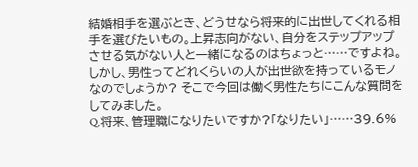結婚相手を選ぶとき、どうせなら将来的に出世してくれる相手を選びたいもの。上昇志向がない、自分をステップアップさせる気がない人と一緒になるのはちょっと……ですよね。しかし、男性ってどれくらいの人が出世欲を持っているモノなのでしょうか? そこで今回は働く男性たちにこんな質問をしてみました。
Q.将来、管理職になりたいですか?「なりたい」……39.6%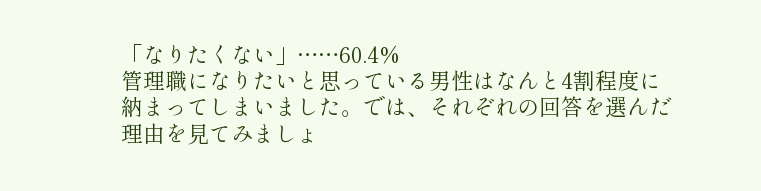「なりたくない」……60.4%
管理職になりたいと思っている男性はなんと4割程度に納まってしまいました。では、それぞれの回答を選んだ理由を見てみましょ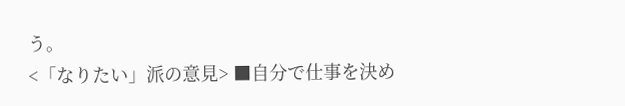う。
<「なりたい」派の意見> ■自分で仕事を決め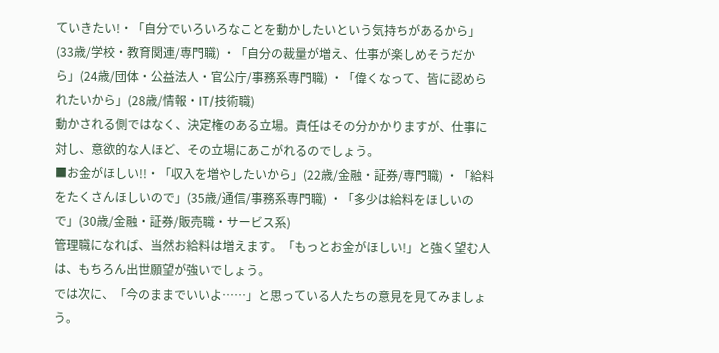ていきたい!・「自分でいろいろなことを動かしたいという気持ちがあるから」(33歳/学校・教育関連/専門職) ・「自分の裁量が増え、仕事が楽しめそうだから」(24歳/団体・公益法人・官公庁/事務系専門職) ・「偉くなって、皆に認められたいから」(28歳/情報・IT/技術職)
動かされる側ではなく、決定権のある立場。責任はその分かかりますが、仕事に対し、意欲的な人ほど、その立場にあこがれるのでしょう。
■お金がほしい!!・「収入を増やしたいから」(22歳/金融・証券/専門職) ・「給料をたくさんほしいので」(35歳/通信/事務系専門職) ・「多少は給料をほしいので」(30歳/金融・証券/販売職・サービス系)
管理職になれば、当然お給料は増えます。「もっとお金がほしい!」と強く望む人は、もちろん出世願望が強いでしょう。
では次に、「今のままでいいよ……」と思っている人たちの意見を見てみましょう。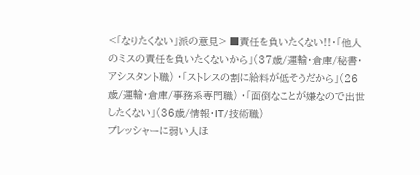<「なりたくない」派の意見> ■責任を負いたくない!!・「他人のミスの責任を負いたくないから」(37歳/運輸・倉庫/秘書・アシスタント職) ・「ストレスの割に給料が低そうだから」(26歳/運輸・倉庫/事務系専門職) ・「面倒なことが嫌なので出世したくない」(36歳/情報・IT/技術職)
プレッシャーに弱い人ほ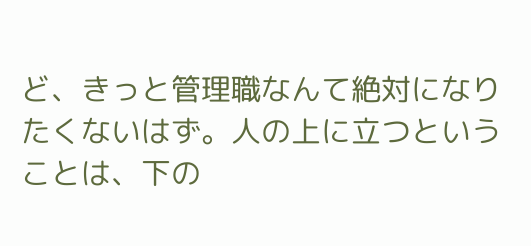ど、きっと管理職なんて絶対になりたくないはず。人の上に立つということは、下の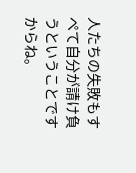人たちの失敗もすぺて自分が請け負うということですからね。